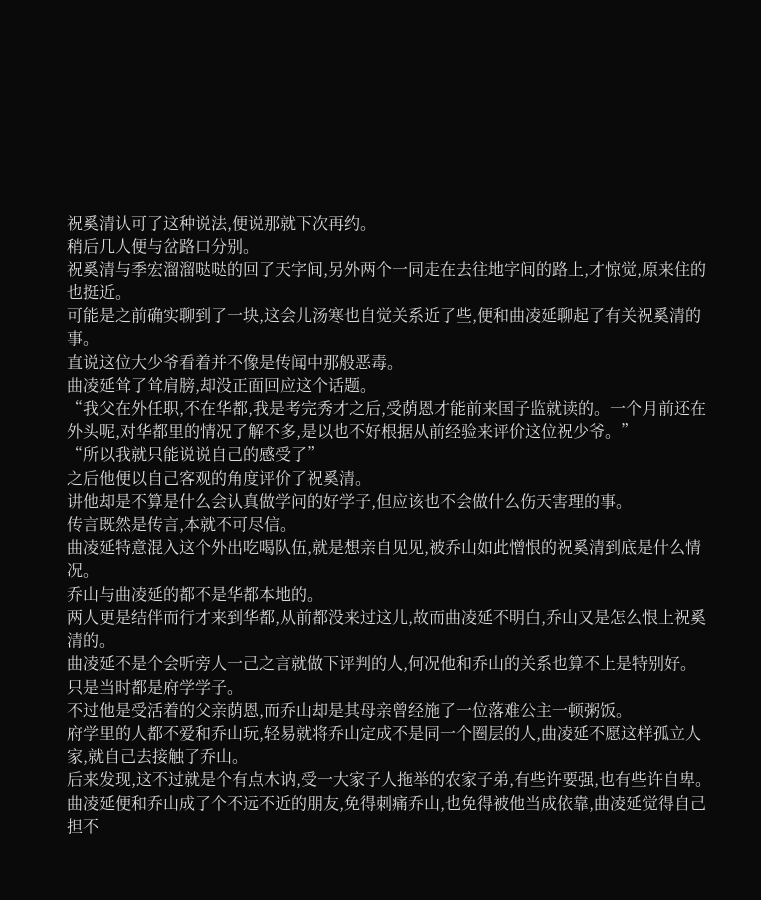祝奚清认可了这种说法,便说那就下次再约。
稍后几人便与岔路口分别。
祝奚清与季宏溜溜哒哒的回了天字间,另外两个一同走在去往地字间的路上,才惊觉,原来住的也挺近。
可能是之前确实聊到了一块,这会儿汤寒也自觉关系近了些,便和曲凌延聊起了有关祝奚清的事。
直说这位大少爷看着并不像是传闻中那般恶毒。
曲凌延耸了耸肩膀,却没正面回应这个话题。
“我父在外任职,不在华都,我是考完秀才之后,受荫恩才能前来国子监就读的。一个月前还在外头呢,对华都里的情况了解不多,是以也不好根据从前经验来评价这位祝少爷。”
“所以我就只能说说自己的感受了”
之后他便以自己客观的角度评价了祝奚清。
讲他却是不算是什么会认真做学问的好学子,但应该也不会做什么伤天害理的事。
传言既然是传言,本就不可尽信。
曲凌延特意混入这个外出吃喝队伍,就是想亲自见见,被乔山如此憎恨的祝奚清到底是什么情况。
乔山与曲凌延的都不是华都本地的。
两人更是结伴而行才来到华都,从前都没来过这儿,故而曲凌延不明白,乔山又是怎么恨上祝奚清的。
曲凌延不是个会听旁人一己之言就做下评判的人,何况他和乔山的关系也算不上是特别好。
只是当时都是府学学子。
不过他是受活着的父亲荫恩,而乔山却是其母亲曾经施了一位落难公主一顿粥饭。
府学里的人都不爱和乔山玩,轻易就将乔山定成不是同一个圈层的人,曲凌延不愿这样孤立人家,就自己去接触了乔山。
后来发现,这不过就是个有点木讷,受一大家子人拖举的农家子弟,有些许要强,也有些许自卑。
曲凌延便和乔山成了个不远不近的朋友,免得刺痛乔山,也免得被他当成依靠,曲凌延觉得自己担不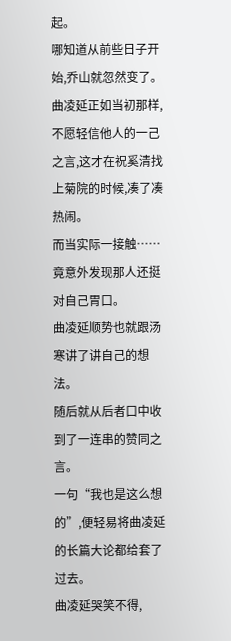起。
哪知道从前些日子开始,乔山就忽然变了。
曲凌延正如当初那样,不愿轻信他人的一己之言,这才在祝奚清找上菊院的时候,凑了凑热闹。
而当实际一接触……
竟意外发现那人还挺对自己胃口。
曲凌延顺势也就跟汤寒讲了讲自己的想法。
随后就从后者口中收到了一连串的赞同之言。
一句“我也是这么想的”,便轻易将曲凌延的长篇大论都给套了过去。
曲凌延哭笑不得,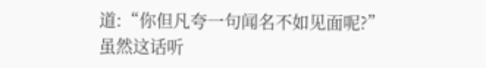道:“你但凡夸一句闻名不如见面呢?”
虽然这话听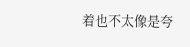着也不太像是夸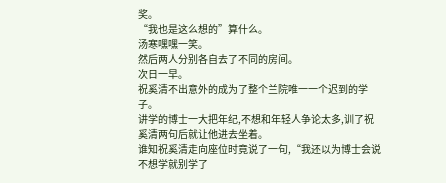奖。
“我也是这么想的”算什么。
汤寒嘿嘿一笑。
然后两人分别各自去了不同的房间。
次日一早。
祝奚清不出意外的成为了整个兰院唯一一个迟到的学子。
讲学的博士一大把年纪,不想和年轻人争论太多,训了祝奚清两句后就让他进去坐着。
谁知祝奚清走向座位时竟说了一句,“我还以为博士会说不想学就别学了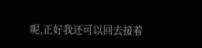呢,正好我还可以回去接着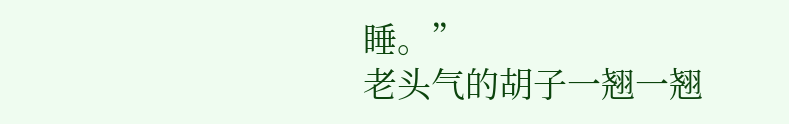睡。”
老头气的胡子一翘一翘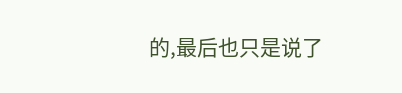的,最后也只是说了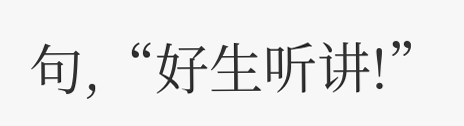句,“好生听讲!”